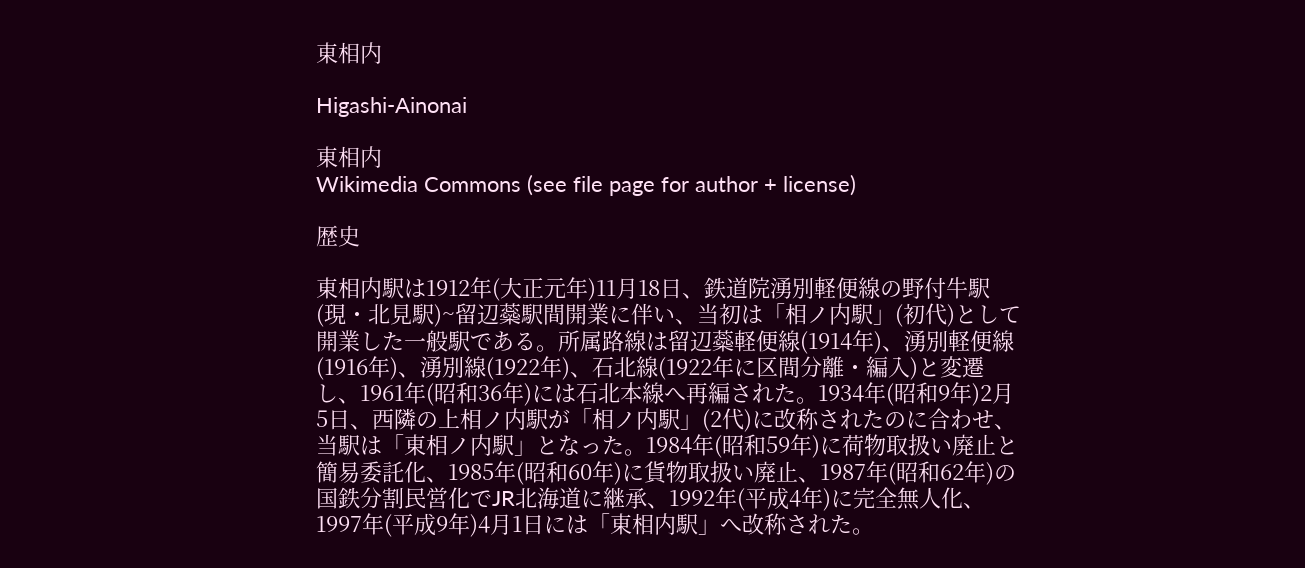東相内

Higashi-Ainonai

東相内
Wikimedia Commons (see file page for author + license)

歴史

東相内駅は1912年(大正元年)11月18日、鉄道院湧別軽便線の野付牛駅(現・北見駅)~留辺蘂駅間開業に伴い、当初は「相ノ内駅」(初代)として開業した一般駅である。所属路線は留辺蘂軽便線(1914年)、湧別軽便線(1916年)、湧別線(1922年)、石北線(1922年に区間分離・編入)と変遷し、1961年(昭和36年)には石北本線へ再編された。1934年(昭和9年)2月5日、西隣の上相ノ内駅が「相ノ内駅」(2代)に改称されたのに合わせ、当駅は「東相ノ内駅」となった。1984年(昭和59年)に荷物取扱い廃止と簡易委託化、1985年(昭和60年)に貨物取扱い廃止、1987年(昭和62年)の国鉄分割民営化でJR北海道に継承、1992年(平成4年)に完全無人化、1997年(平成9年)4月1日には「東相内駅」へ改称された。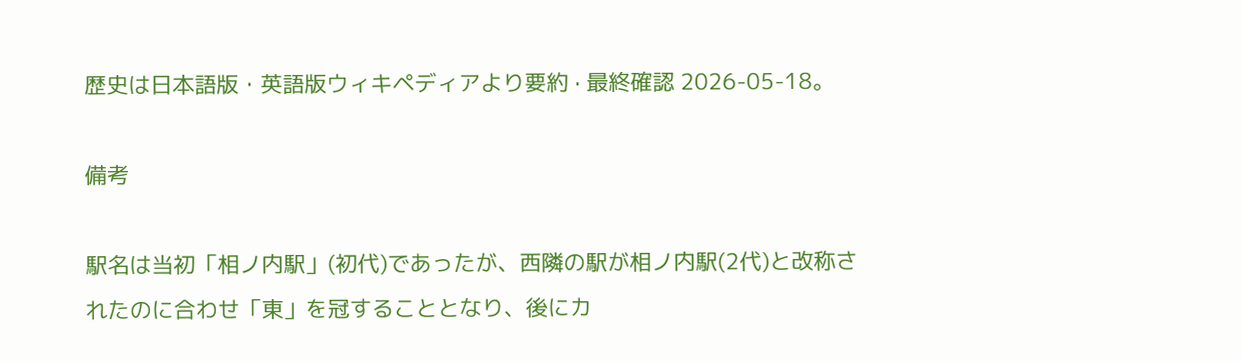歴史は日本語版・英語版ウィキペディアより要約 · 最終確認 2026-05-18。

備考

駅名は当初「相ノ内駅」(初代)であったが、西隣の駅が相ノ内駅(2代)と改称されたのに合わせ「東」を冠することとなり、後にカ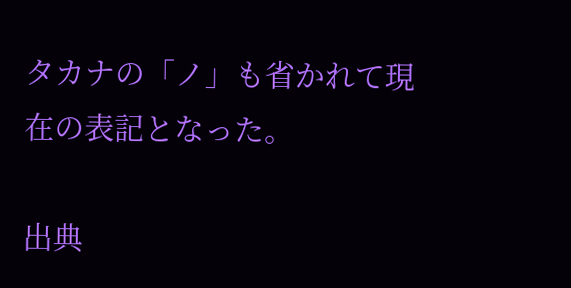タカナの「ノ」も省かれて現在の表記となった。

出典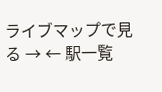ライブマップで見る → ← 駅一覧